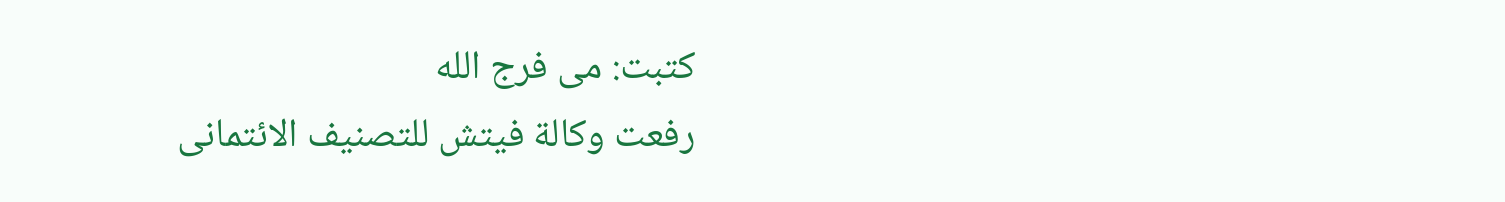كتبت: مى فرج الله
رفعت وكالة فيتش للتصنيف الائتمانى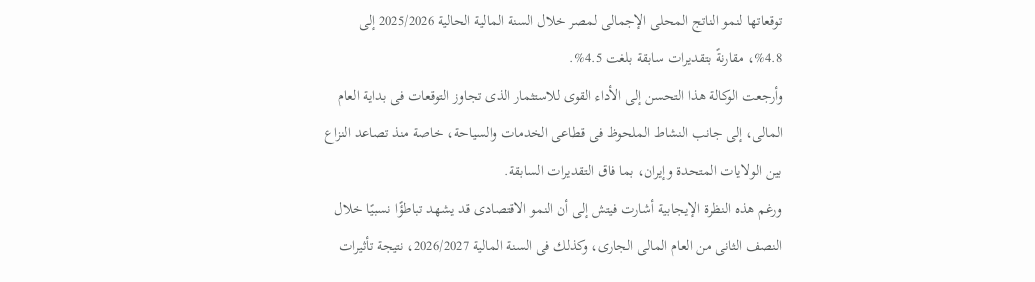توقعاتها لنمو الناتج المحلى الإجمالى لمصر خلال السنة المالية الحالية 2025/2026 إلى 4.8%، مقارنةً بتقديرات سابقة بلغت 4.5%.
وأرجعت الوكالة هذا التحسن إلى الأداء القوى للاستثمار الذى تجاوز التوقعات فى بداية العام المالى، إلى جانب النشاط الملحوظ فى قطاعى الخدمات والسياحة، خاصة منذ تصاعد النزاع بين الولايات المتحدة وإيران، بما فاق التقديرات السابقة.
ورغم هذه النظرة الإيجابية أشارت فيتش إلى أن النمو الاقتصادى قد يشهد تباطؤًا نسبيًا خلال النصف الثانى من العام المالى الجارى، وكذلك فى السنة المالية 2026/2027، نتيجة تأثيرات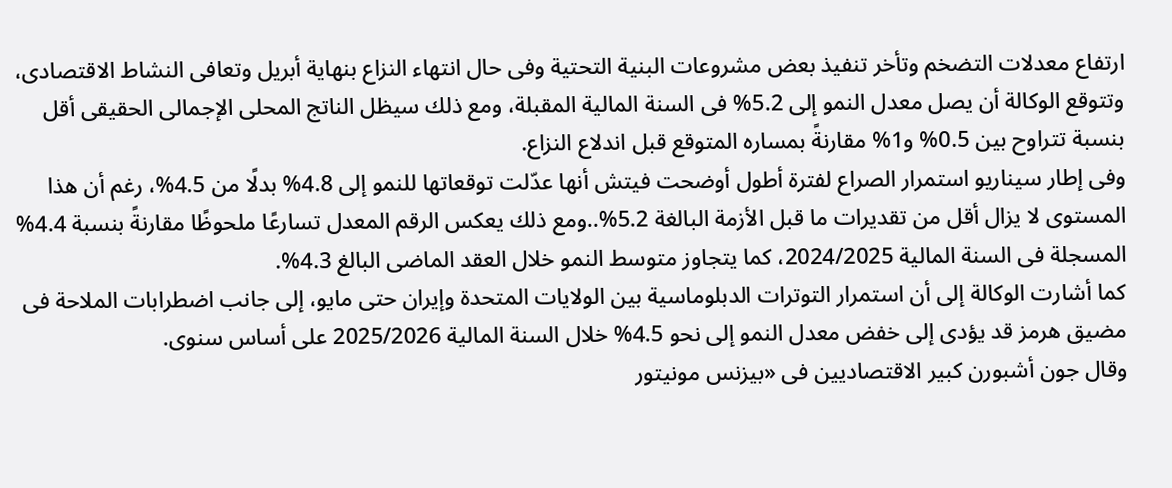ارتفاع معدلات التضخم وتأخر تنفيذ بعض مشروعات البنية التحتية وفى حال انتهاء النزاع بنهاية أبريل وتعافى النشاط الاقتصادى، وتتوقع الوكالة أن يصل معدل النمو إلى 5.2% فى السنة المالية المقبلة، ومع ذلك سيظل الناتج المحلى الإجمالى الحقيقى أقل بنسبة تتراوح بين 0.5% و1% مقارنةً بمساره المتوقع قبل اندلاع النزاع.
وفى إطار سيناريو استمرار الصراع لفترة أطول أوضحت فيتش أنها عدّلت توقعاتها للنمو إلى 4.8% بدلًا من 4.5%، رغم أن هذا المستوى لا يزال أقل من تقديرات ما قبل الأزمة البالغة 5.2%..ومع ذلك يعكس الرقم المعدل تسارعًا ملحوظًا مقارنةً بنسبة 4.4% المسجلة فى السنة المالية 2024/2025، كما يتجاوز متوسط النمو خلال العقد الماضى البالغ 4.3%.
كما أشارت الوكالة إلى أن استمرار التوترات الدبلوماسية بين الولايات المتحدة وإيران حتى مايو، إلى جانب اضطرابات الملاحة فى مضيق هرمز قد يؤدى إلى خفض معدل النمو إلى نحو 4.5% خلال السنة المالية 2025/2026 على أساس سنوى.
وقال جون أشبورن كبير الاقتصاديين فى «بيزنس مونيتور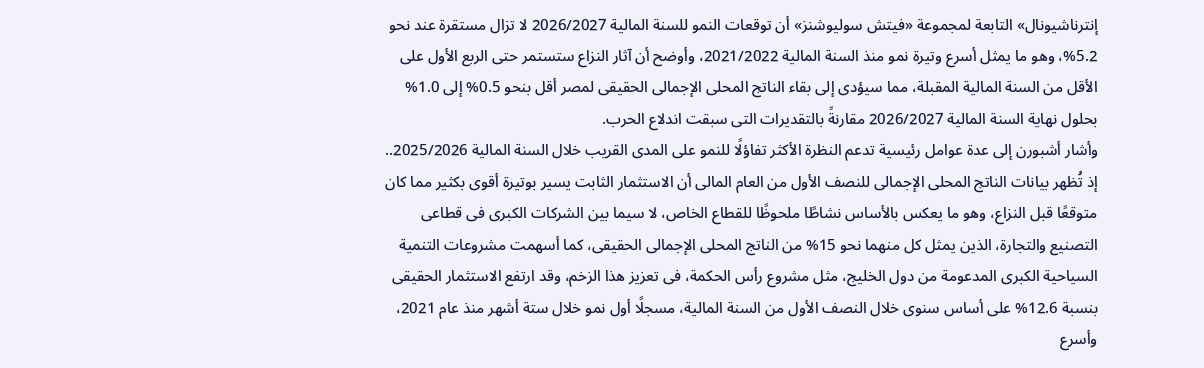إنترناشيونال» التابعة لمجموعة «فيتش سوليوشنز» أن توقعات النمو للسنة المالية 2026/2027 لا تزال مستقرة عند نحو 5.2%، وهو ما يمثل أسرع وتيرة نمو منذ السنة المالية 2021/2022، وأوضح أن آثار النزاع ستستمر حتى الربع الأول على الأقل من السنة المالية المقبلة، مما سيؤدى إلى بقاء الناتج المحلى الإجمالى الحقيقى لمصر أقل بنحو 0.5% إلى 1.0% بحلول نهاية السنة المالية 2026/2027 مقارنةً بالتقديرات التى سبقت اندلاع الحرب.
وأشار أشبورن إلى عدة عوامل رئيسية تدعم النظرة الأكثر تفاؤلًا للنمو على المدى القريب خلال السنة المالية 2025/2026.. إذ تُظهر بيانات الناتج المحلى الإجمالى للنصف الأول من العام المالى أن الاستثمار الثابت يسير بوتيرة أقوى بكثير مما كان متوقعًا قبل النزاع، وهو ما يعكس بالأساس نشاطًا ملحوظًا للقطاع الخاص، لا سيما بين الشركات الكبرى فى قطاعى التصنيع والتجارة، الذين يمثل كل منهما نحو 15% من الناتج المحلى الإجمالى الحقيقى، كما أسهمت مشروعات التنمية السياحية الكبرى المدعومة من دول الخليج، مثل مشروع رأس الحكمة، فى تعزيز هذا الزخم، وقد ارتفع الاستثمار الحقيقى بنسبة 12.6% على أساس سنوى خلال النصف الأول من السنة المالية، مسجلًا أول نمو خلال ستة أشهر منذ عام 2021، وأسرع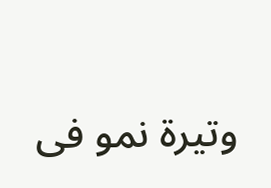وتيرة نمو فى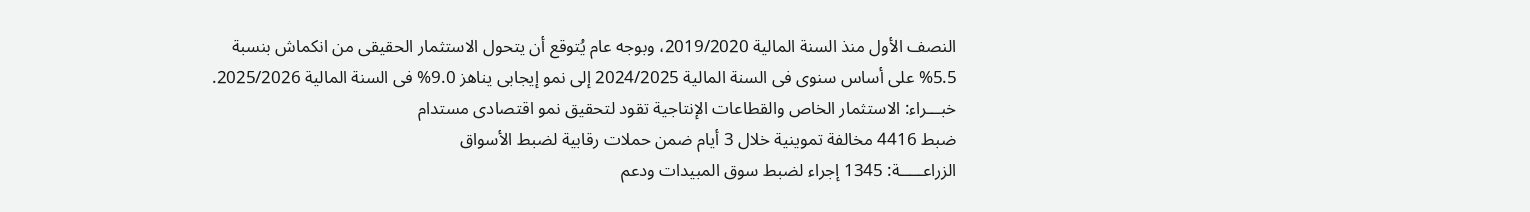النصف الأول منذ السنة المالية 2019/2020، وبوجه عام يُتوقع أن يتحول الاستثمار الحقيقى من انكماش بنسبة 5.5% على أساس سنوى فى السنة المالية 2024/2025 إلى نمو إيجابى يناهز 9.0% فى السنة المالية 2025/2026.
خبـــراء: الاستثمار الخاص والقطاعات الإنتاجية تقود لتحقيق نمو اقتصادى مستدام
ضبط 4416 مخالفة تموينية خلال 3 أيام ضمن حملات رقابية لضبط الأسواق
الزراعـــــة: 1345 إجراء لضبط سوق المبيدات ودعم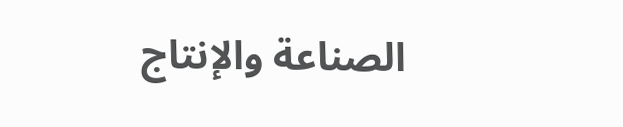الصناعة والإنتاج